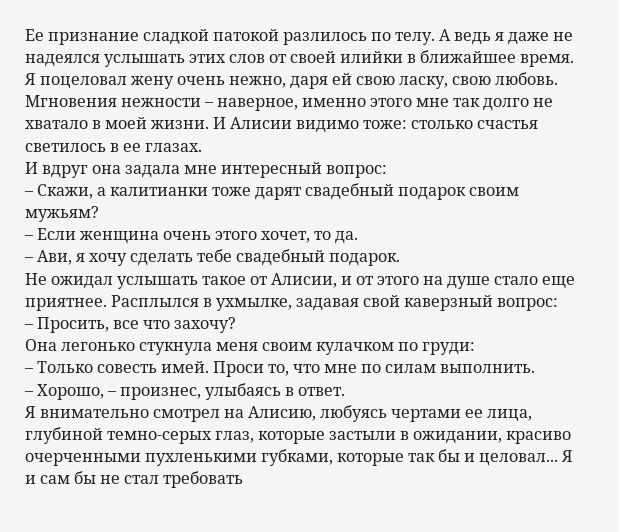Ее признание сладкой патокой разлилось по телу. А ведь я даже не надеялся услышать этих слов от своей илийки в ближайшее время. Я поцеловал жену очень нежно, даря ей свою ласку, свою любовь. Мгновения нежности – наверное, именно этого мне так долго не хватало в моей жизни. И Алисии видимо тоже: столько счастья светилось в ее глазах.
И вдруг она задала мне интересный вопрос:
– Скажи, а калитианки тоже дарят свадебный подарок своим мужьям?
– Если женщина очень этого хочет, то да.
– Ави, я хочу сделать тебе свадебный подарок.
Не ожидал услышать такое от Алисии, и от этого на душе стало еще приятнее. Расплылся в ухмылке, задавая свой каверзный вопрос:
– Просить, все что захочу?
Она легонько стукнула меня своим кулачком по груди:
– Только совесть имей. Проси то, что мне по силам выполнить.
– Хорошо, – произнес, улыбаясь в ответ.
Я внимательно смотрел на Алисию, любуясь чертами ее лица, глубиной темно-серых глаз, которые застыли в ожидании, красиво очерченными пухленькими губками, которые так бы и целовал... Я и сам бы не стал требовать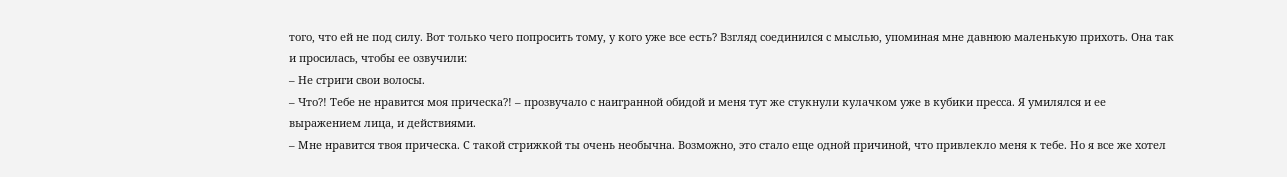того, что ей не под силу. Вот только чего попросить тому, у кого уже все есть? Взгляд соединился с мыслью, упоминая мне давнюю маленькую прихоть. Она так и просилась, чтобы ее озвучили:
– Не стриги свои волосы.
– Что?! Тебе не нравится моя прическа?! – прозвучало с наигранной обидой и меня тут же стукнули кулачком уже в кубики пресса. Я умилялся и ее выражением лица, и действиями.
– Мне нравится твоя прическа. С такой стрижкой ты очень необычна. Возможно, это стало еще одной причиной, что привлекло меня к тебе. Но я все же хотел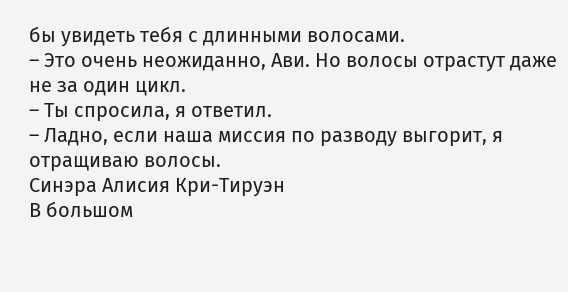бы увидеть тебя с длинными волосами.
– Это очень неожиданно, Ави. Но волосы отрастут даже не за один цикл.
– Ты спросила, я ответил.
– Ладно, если наша миссия по разводу выгорит, я отращиваю волосы.
Синэра Алисия Кри-Тируэн
В большом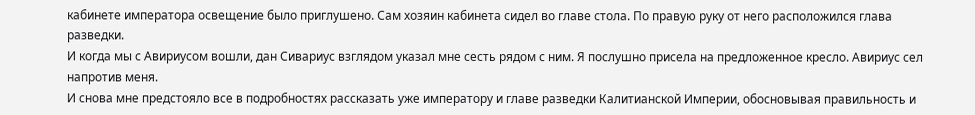кабинете императора освещение было приглушено. Сам хозяин кабинета сидел во главе стола. По правую руку от него расположился глава разведки.
И когда мы с Авириусом вошли, дан Сивариус взглядом указал мне сесть рядом с ним. Я послушно присела на предложенное кресло. Авириус сел напротив меня.
И снова мне предстояло все в подробностях рассказать уже императору и главе разведки Калитианской Империи, обосновывая правильность и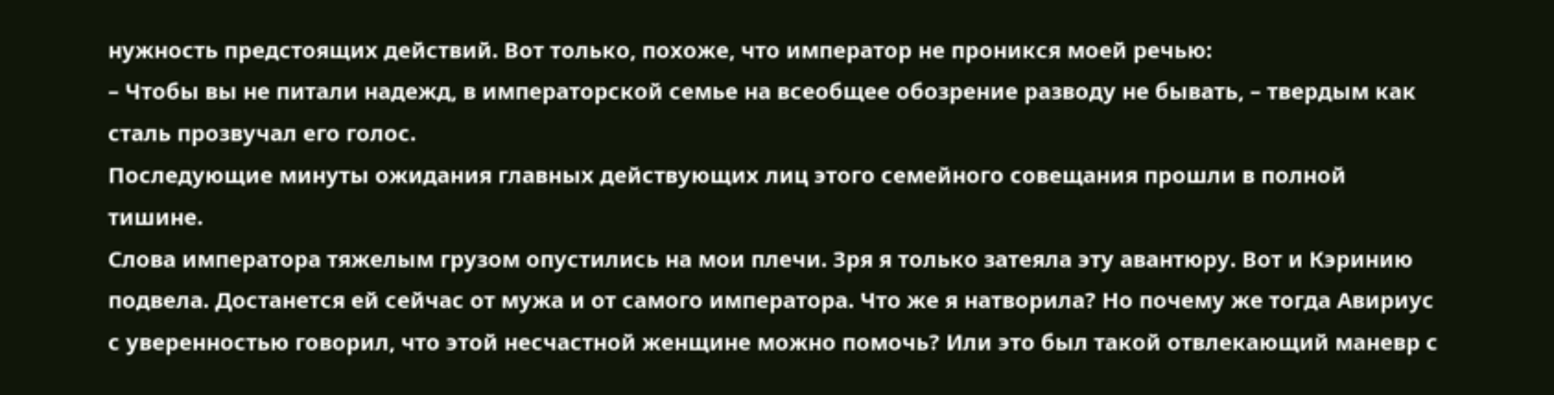нужность предстоящих действий. Вот только, похоже, что император не проникся моей речью:
– Чтобы вы не питали надежд, в императорской семье на всеобщее обозрение разводу не бывать, – твердым как сталь прозвучал его голос.
Последующие минуты ожидания главных действующих лиц этого семейного совещания прошли в полной тишине.
Слова императора тяжелым грузом опустились на мои плечи. Зря я только затеяла эту авантюру. Вот и Кэринию подвела. Достанется ей сейчас от мужа и от самого императора. Что же я натворила? Но почему же тогда Авириус с уверенностью говорил, что этой несчастной женщине можно помочь? Или это был такой отвлекающий маневр с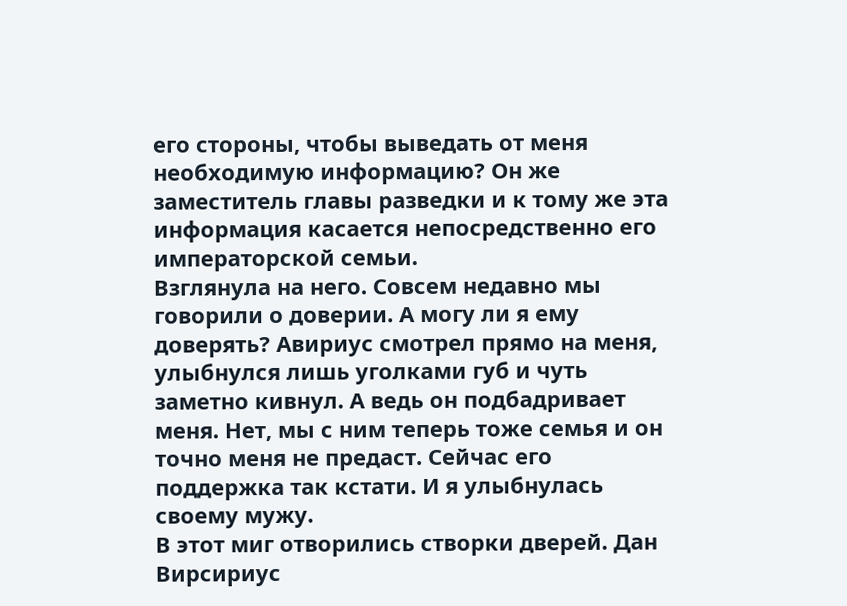его стороны, чтобы выведать от меня необходимую информацию? Он же заместитель главы разведки и к тому же эта информация касается непосредственно его императорской семьи.
Взглянула на него. Совсем недавно мы говорили о доверии. А могу ли я ему доверять? Авириус смотрел прямо на меня, улыбнулся лишь уголками губ и чуть заметно кивнул. А ведь он подбадривает меня. Нет, мы с ним теперь тоже семья и он точно меня не предаст. Сейчас его поддержка так кстати. И я улыбнулась своему мужу.
В этот миг отворились створки дверей. Дан Вирсириус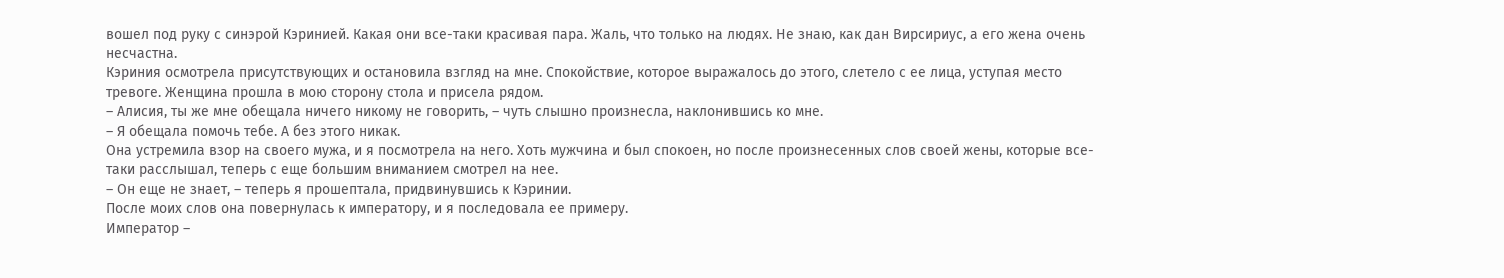вошел под руку с синэрой Кэринией. Какая они все-таки красивая пара. Жаль, что только на людях. Не знаю, как дан Вирсириус, а его жена очень несчастна.
Кэриния осмотрела присутствующих и остановила взгляд на мне. Спокойствие, которое выражалось до этого, слетело с ее лица, уступая место тревоге. Женщина прошла в мою сторону стола и присела рядом.
– Алисия, ты же мне обещала ничего никому не говорить, – чуть слышно произнесла, наклонившись ко мне.
– Я обещала помочь тебе. А без этого никак.
Она устремила взор на своего мужа, и я посмотрела на него. Хоть мужчина и был спокоен, но после произнесенных слов своей жены, которые все-таки расслышал, теперь с еще большим вниманием смотрел на нее.
– Он еще не знает, – теперь я прошептала, придвинувшись к Кэринии.
После моих слов она повернулась к императору, и я последовала ее примеру.
Император –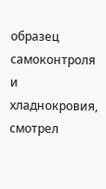образец самоконтроля и хладнокровия, смотрел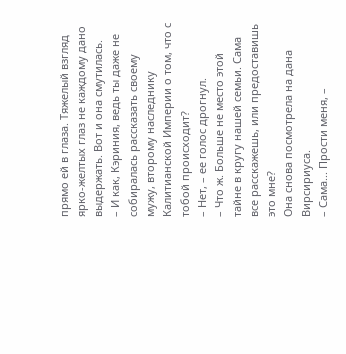прямо ей в глаза. Тяжелый взгляд ярко-желтых глаз не каждому дано выдержать. Вот и она смутилась.
– И как, Кэриния, ведь ты даже не собиралась рассказать своему мужу, второму наследнику Калитианской Империи о том, что с тобой происходит?
– Нет, – ее голос дрогнул.
– Что ж. Больше не место этой тайне в кругу нашей семьи. Сама все расскажешь, или предоставишь это мне?
Она снова посмотрела на дана Вирсириуса.
– Сама... Прости меня, –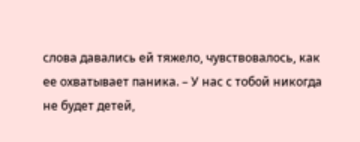слова давались ей тяжело, чувствовалось, как ее охватывает паника. – У нас с тобой никогда не будет детей,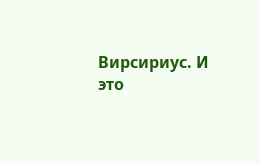Вирсириус. И это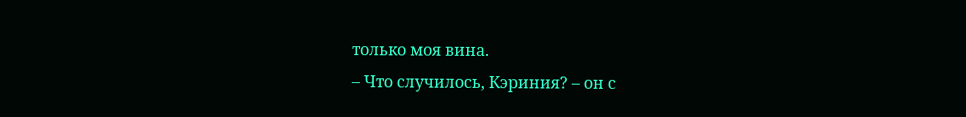только моя вина.
– Что случилось, Кэриния? – он с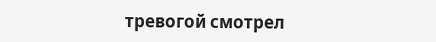тревогой смотрел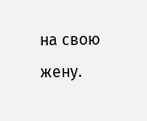на свою жену.